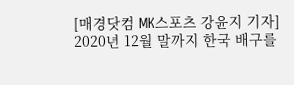[매경닷컴 MK스포츠 강윤지 기자] 2020년 12월 말까지 한국 배구를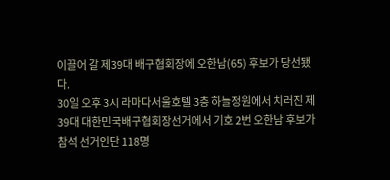이끌어 갈 제39대 배구협회장에 오한남(65) 후보가 당선됐다.
30일 오후 3시 라마다서울호텔 3층 하늘정원에서 치러진 제39대 대한민국배구협회장선거에서 기호 2번 오한남 후보가 참석 선거인단 118명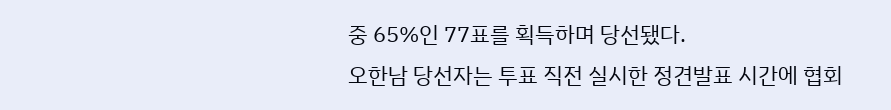중 65%인 77표를 획득하며 당선됐다.
오한남 당선자는 투표 직전 실시한 정견발표 시간에 협회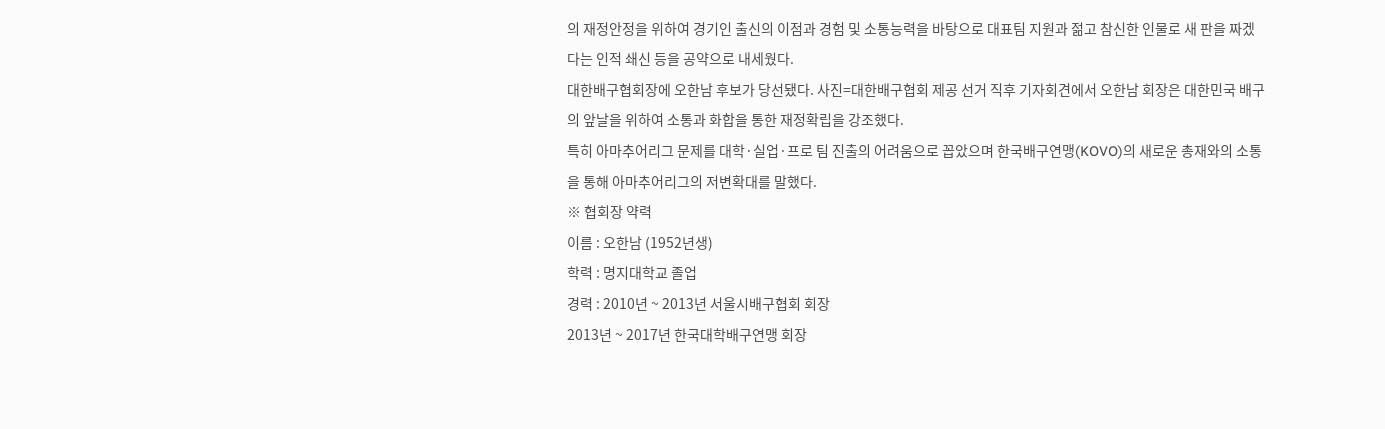의 재정안정을 위하여 경기인 출신의 이점과 경험 및 소통능력을 바탕으로 대표팀 지원과 젊고 참신한 인물로 새 판을 짜겠다는 인적 쇄신 등을 공약으로 내세웠다.
대한배구협회장에 오한남 후보가 당선됐다. 사진=대한배구협회 제공 선거 직후 기자회견에서 오한남 회장은 대한민국 배구의 앞날을 위하여 소통과 화합을 통한 재정확립을 강조했다.
특히 아마추어리그 문제를 대학·실업·프로 팀 진출의 어려움으로 꼽았으며 한국배구연맹(KOVO)의 새로운 총재와의 소통을 통해 아마추어리그의 저변확대를 말했다.
※ 협회장 약력
이름 : 오한남 (1952년생)
학력 : 명지대학교 졸업
경력 : 2010년 ~ 2013년 서울시배구협회 회장
2013년 ~ 2017년 한국대학배구연맹 회장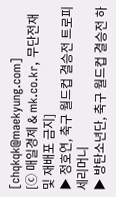[chqkqk@maekyung.com]
[ⓒ 매일경제 & mk.co.kr, 무단전재 및 재배포 금지]
▶ 정호연, 축구 월드컵 결승전 트로피 세리머니
▶ 방탄소년단, 축구 월드컵 결승전 하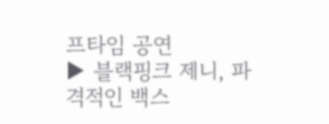프타임 공연
▶ 블랙핑크 제니, 파격적인 백스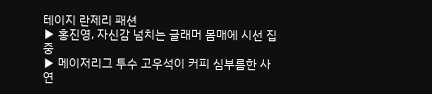테이지 란제리 패션
▶ 홍진영, 자신감 넘치는 글래머 몸매에 시선 집중
▶ 메이저리그 투수 고우석이 커피 심부름한 사연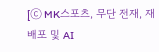[ⓒ MK스포츠, 무단 전재, 재배포 및 AI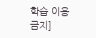학습 이용 금지]